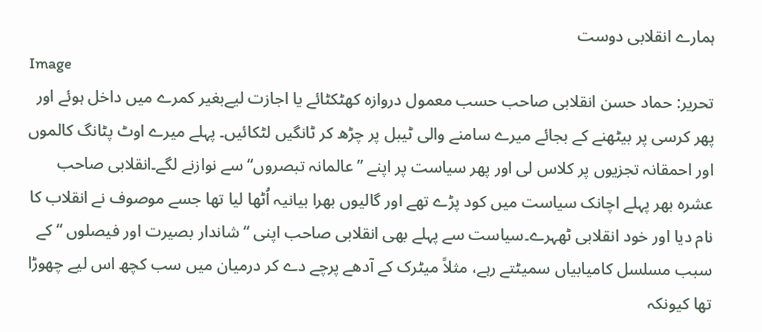ہمارے انقلابی دوست
Image
تحریر: حماد حسن انقلابی صاحب حسب معمول دروازہ کھٹکٹائے یا اجازت لیےبغیر کمرے میں داخل ہوئے اور پھر کرسی پر بیٹھنے کے بجائے میرے سامنے والی ٹیبل پر چڑھ کر ٹانگیں لٹکائیں۔ پہلے میرے اوٹ پٹانگ کالموں اور احمقانہ تجزیوں پر کلاس لی اور پھر سیاست پر اپنے ”عالمانہ تبصروں“ سے نوازنے لگے۔انقلابی صاحب عشرہ بھر پہلے اچانک سیاست میں کود پڑے تھے اور گالیوں بھرا بیانیہ اُٹھا لیا تھا جسے موصوف نے انقلاب کا نام دیا اور خود انقلابی ٹھہرے۔سیاست سے پہلے بھی انقلابی صاحب اپنی “شاندار بصیرت اور فیصلوں “ کے سبب مسلسل کامیابیاں سمیٹتے رہے، مثلاً میٹرک کے آدھے پرچے دے کر درمیان میں سب کچھ اس لیے چھوڑا تھا کیونکہ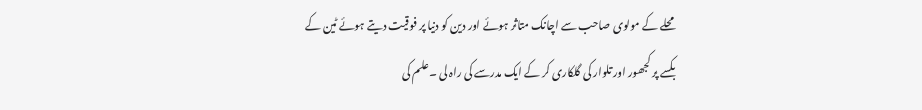محلے کے مولوی صاحب سے اچانک متاثر ہوئے اور دین کو دنیا پر فوقیت دیتے ہوئے ٹین کے بکسے پر کجھور اور تلوار کی گلکاری کر کے ایک مدرسے کی راہ لی ۔علم کی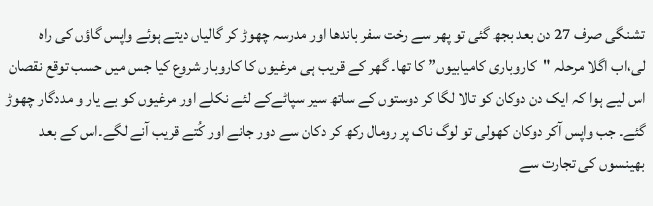تشنگی صرف 27 دن بعد بجھ گئی تو پھر سے رخت سفر باندھا اور مدرسہ چھوڑ کر گالیاں دیتے ہوئے واپس گاؤں کی راہ لی،اب اگلا مرحلہ "کاروباری کامیابیوں” کا تھا۔ گھر کے قریب ہی مرغیوں کا کاروبار شروع کیا جس میں حسب توقع نقصان اس لیے ہوا کہ ایک دن دوکان کو تالا لگا کر دوستوں کے ساتھ سیر سپاٹےکے لئے نکلے اور مرغیوں کو بے یار و مددگار چھوڑ گئے۔ جب واپس آکر دوکان کھولی تو لوگ ناک پر رومال رکھ کر دکان سے دور جانے اور کُتے قریب آنے لگے۔اس کے بعد بھینسوں کی تجارت سے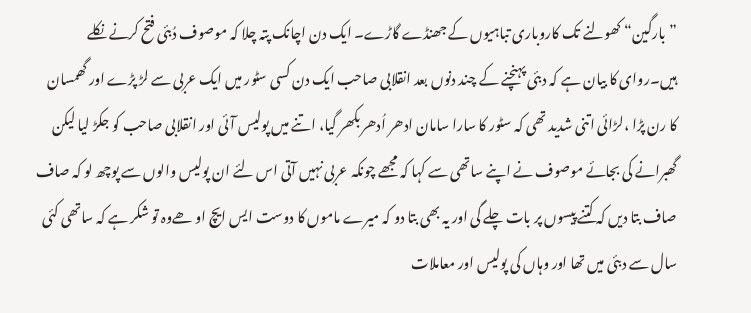”بارگین“ کھولنے تک کاروباری تباہیوں کے جھنڈے گاڑے۔ ایک دن اچانک پتہ چلا کہ موصوف دُبئی فتح کرنے نکلے ہیں۔روای کا بیان ہے کہ دبئی پہنچنے کے چند دنوں بعد انقلابی صاحب ایک دن کسی سٹور میں ایک عربی سے لڑ پڑے اور گھمسان کا رن پڑا ،لڑائی اتنی شدید تھی کہ سٹور کا سارا سامان ادھر اُدھر بکھر گیا، اتنے میں پولیس آئی اور انقلابی صاحب کو جکڑ لیا لیکن گھبرانے کی بجائے موصوف نے اپنے ساتھی سے کہا کہ مجھے چونکہ عربی نہیں آتی اس لئے ان پولیس والوں سے پوچھ لو کہ صاف صاف بتا دیں کہ کتنے پیسوں پر بات چلے گی اور یہ بھی بتا دو کہ میرے ماموں کا دوست ایس ایچ او ھےوہ تو شکر ہے کہ ساتھی کئی سال سے دبئی میں تھا اور وہاں کی پولیس اور معاملات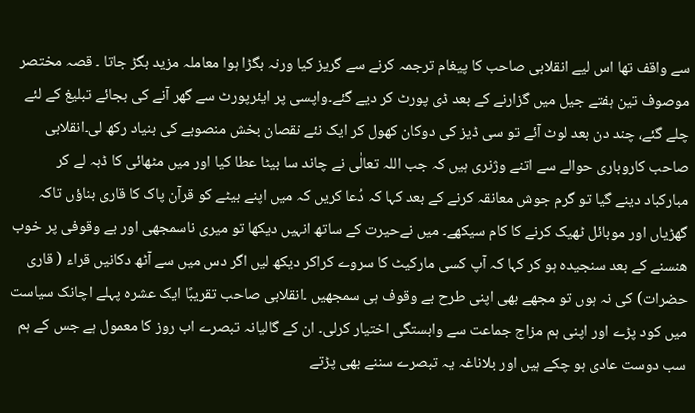سے واقف تھا اس لیے انقلابی صاحب کا پیغام ترجمہ کرنے سے گریز کیا ورنہ بگڑا ہوا معاملہ مزید بگڑ جاتا ۔ قصہ مختصر موصوف تین ہفتے جیل میں گزارنے کے بعد ڈی پورٹ کر دیے گئے۔واپسی پر ایئرپورٹ سے گھر آنے کی بجائے تبلیغ کے لئے چلے گئے، چند دن بعد لوٹ آئے تو سی ڈیز کی دوکان کھول کر ایک نئے نقصان بخش منصوبے کی بنیاد رکھ لی۔انقلابی صاحب کاروباری حوالے سے اتنے وژنری ہیں کہ جب اللہ تعالٰی نے چاند سا بیٹا عطا کیا اور میں مٹھائی کا ڈبہ لے کر مبارکباد دینے گیا تو گرم جوش معانقہ کرنے کے بعد کہا کہ دُعا کریں کہ میں اپنے بیٹے کو قرآن پاک کا قاری بناؤں تاکہ گھڑیاں اور موبائل ٹھیک کرنے کا کام سیکھے۔ میں نےحیرت کے ساتھ انہیں دیکھا تو میری ناسمجھی اور بے وقوفی پر خوب ھنسنے کے بعد سنجیدہ ہو کر کہا کہ آپ کسی مارکیٹ کا سروے کراکر دیکھ لیں اگر دس میں سے آٹھ دکانیں قراء ( قاری حضرات) کی نہ ہوں تو مجھے بھی اپنی طرح بے وقوف ہی سمجھیں ۔انقلابی صاحب تقریبًا ایک عشرہ پہلے اچانک سیاست میں کود پڑے اور اپنی ہم مزاج جماعت سے وابستگی اختیار کرلی۔ ان کے گالیانہ تبصرے اب روز کا معمول ہے جس کے ہم سب دوست عادی ہو چکے ہیں اور بلاناغہ یہ تبصرے سننے بھی پڑتے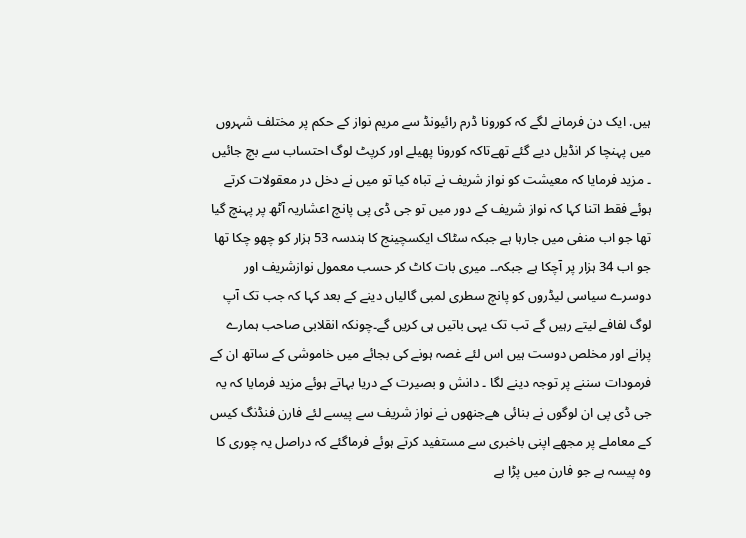ہیں. ایک دن فرمانے لگے کہ کورونا ڈرم رائیونڈ سے مریم نواز کے حکم پر مختلف شہروں میں پہنچا کر انڈیل دیے گئے تھےتاکہ کورونا پھیلے اور کرپٹ لوگ احتساب سے بچ جائیں ۔ مزید فرمایا کہ معیشت کو نواز شریف نے تباہ کیا تو میں نے دخل در معقولات کرتے ہوئے فقط اتنا کہا کہ نواز شریف کے دور میں تو جی ڈی پی پانچ اعشاریہ آٹھ پر پہنچ گیا تھا جو اب منفی میں جارہا ہے جبکہ سٹاک ایکسچینج کا ہندسہ 53 ہزار کو چھو چکا تھا جو اب 34 ہزار پر آچکا ہے جبکہ۔۔ میری بات کاٹ کر حسب معمول نوازشریف اور دوسرے سیاسی لیڈروں کو پانچ سطری لمبی گالیاں دینے کے بعد کہا کہ جب تک آپ لوگ لفافے لیتے رہیں گے تب تک یہی باتیں ہی کریں گے۔چونکہ انقلابی صاحب ہمارے پرانے اور مخلص دوست ہیں اس لئے غصہ ہونے کی بجائے میں خاموشی کے ساتھ ان کے فرمودات سننے پر توجہ دینے لگا ۔ دانش و بصیرت کے دریا بہاتے ہوئے مزید فرمایا کہ یہ جی ڈی پی ان لوگوں نے بنائی ھےجنھوں نے نواز شریف سے پیسے لئے فارن فنڈنگ کیس کے معاملے پر مجھے اپنی باخبری سے مستفید کرتے ہوئے فرماگئے کہ دراصل یہ چوری کا وہ پیسہ ہے جو فارن میں پڑا ہے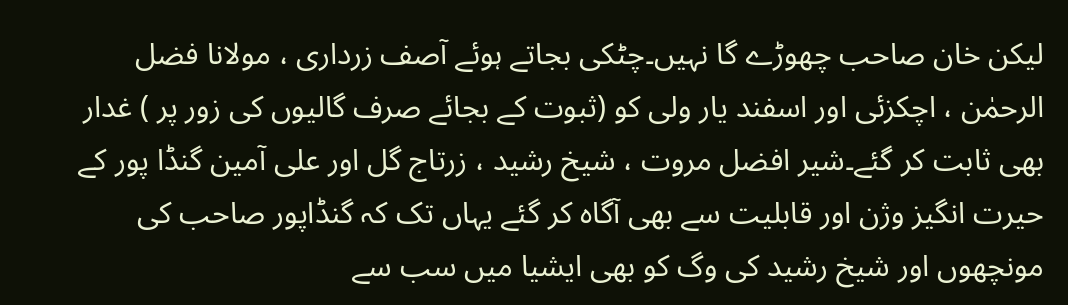لیکن خان صاحب چھوڑے گا نہیں۔چٹکی بجاتے ہوئے آصف زرداری ، مولانا فضل الرحمٰن ، اچکزئی اور اسفند یار ولی کو (ثبوت کے بجائے صرف گالیوں کی زور پر ) غدار بھی ثابت کر گئے۔شیر افضل مروت ، شیخ رشید ، زرتاج گل اور علی آمین گنڈا پور کے حیرت انگیز وژن اور قابلیت سے بھی آگاہ کر گئے یہاں تک کہ گنڈاپور صاحب کی مونچھوں اور شیخ رشید کی وگ کو بھی ایشیا میں سب سے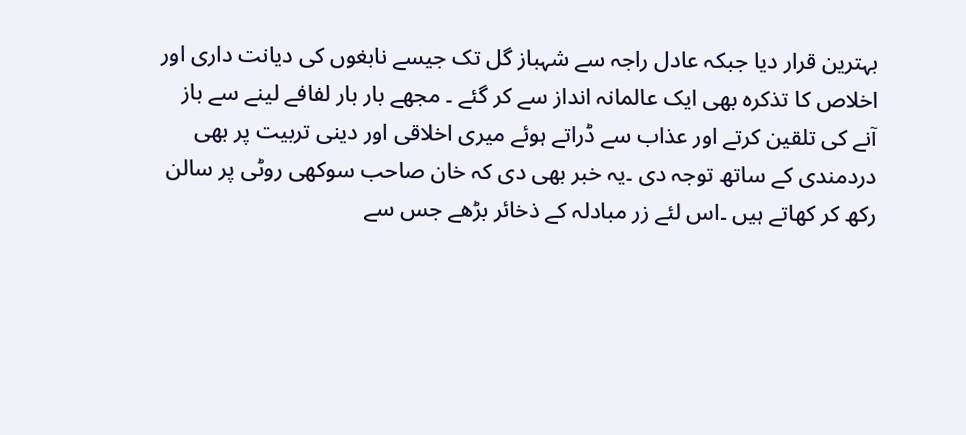بہترین قرار دیا جبکہ عادل راجہ سے شہباز گل تک جیسے نابغوں کی دیانت داری اور اخلاص کا تذکرہ بھی ایک عالمانہ انداز سے کر گئے ۔ مجھے بار بار لفافے لینے سے باز آنے کی تلقین کرتے اور عذاب سے ڈراتے ہوئے میری اخلاقی اور دینی تربیت پر بھی دردمندی کے ساتھ توجہ دی ۔یہ خبر بھی دی کہ خان صاحب سوکھی روٹی پر سالن رکھ کر کھاتے ہیں ۔اس لئے زر مبادلہ کے ذخائر بڑھے جس سے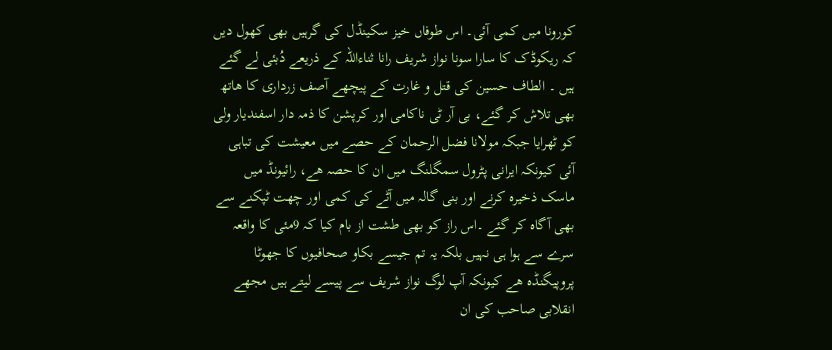کورونا میں کمی آئی۔ اس طوفاں خیز سکینڈل کی گرہیں بھی کھول دیں کہ ریکوڈک کا سارا سونا نواز شریف رانا ثناءاللہ کے ذریعے دُبئی لے گئے ہیں ۔ الطاف حسین کی قتل و غارت کے پیچھے آصف زرداری کا ھاتھ بھی تلاش کر گئے، بی آر ٹی ناکامی اور کرپشن کا ذمہ دار اسفندیار ولی کو ٹھرایا جبکہ مولانا فضل الرحمان کے حصے میں معیشت کی تباہی آئی کیونکہ ایرانی پٹرول سمگلنگ میں ان کا حصہ ھے، رائیونڈ میں ماسک ذخیرہ کرنے اور بنی گالہ میں آٹے کی کمی اور چھت ٹپکنے سے بھی آگاہ کر گئے ۔اس راز کو بھی طشت از بام کیا کہ 9مئی کا واقعہ سرے سے ہوا ہی نہیں بلکہ یہ تم جیسے بکاو صحافیوں کا جھوٹا پروپیگنڈہ ھے کیونکہ آپ لوگ نواز شریف سے پیسے لیتے ہیں مجھے انقلابی صاحب کی ان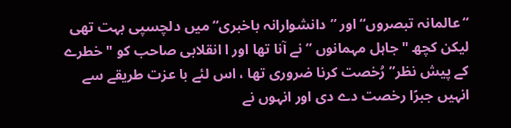“عالمانہ تبصروں“ اور ”دانشوارانہ باخبری“ میں دلچسپی بہت تھی لیکن کچھ "جاہل مہمانوں ” نے آنا تھا اور ا انقلابی صاحب کو "خطرے کے پیش نظر” رُخصت کرنا ضروری تھا ، اس لئے با عزت طریقے سے انہیں جبرًا رخصت دے دی اور انہوں نے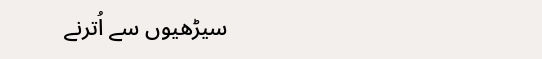سیڑھیوں سے اُترنے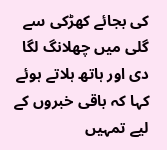کی بجائے کھڑکی سے گلی میں چھلانگ لگا دی اور ہاتھ ہلاتے ہوئے کہا کہ باقی خبروں کے لیے تمہیں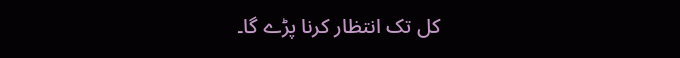کل تک انتظار کرنا پڑے گا۔